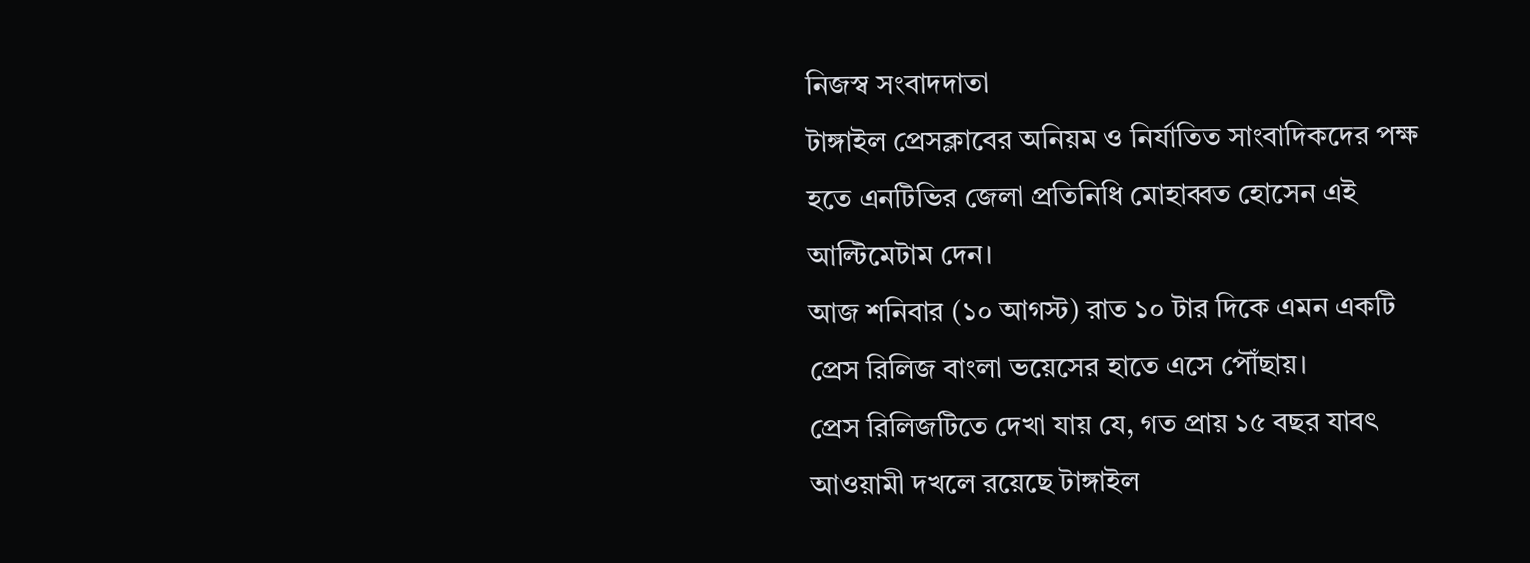নিজস্ব সংবাদদাতা
টাঙ্গাইল প্রেসক্লাবের অনিয়ম ও নির্যাতিত সাংবাদিকদের পক্ষ হতে এনটিভির জেলা প্রতিনিধি মোহাব্বত হোসেন এই আল্টিমেটাম দেন।
আজ শনিবার (১০ আগস্ট) রাত ১০ টার দিকে এমন একটি প্রেস রিলিজ বাংলা ভয়েসের হাতে এসে পৌঁছায়।
প্রেস রিলিজটিতে দেখা যায় যে, গত প্রায় ১৫ বছর যাবৎ আওয়ামী দখলে রয়েছে টাঙ্গাইল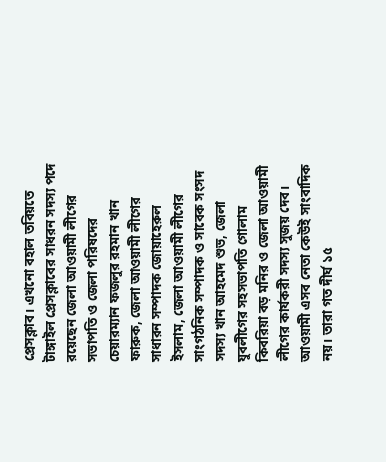প্রেসক্লাব। এখনো বহাল তবিয়তে টাঙ্গাইল প্রেসক্লাবের সাধরন সদস্য পদে রয়েছেন জেলা আওয়ামী লীগের সভাপতি ও জেলা পরিষদের চেয়ারম্যান ফজলুর রহমান খান ফারুক, জেলা আওয়ামী লীগের সাধারন সম্পাদক জোয়াহেরুল ইসলাম, জেলা আওয়ামী লীগের সাংগঠনিক সম্পাদক ও সাবেক সংসদ সদস্য খান আহমেদ শুভ, জেলা যুবলীগের সহসভাপতি গোলাম কিবরিয়া বড় মনির ও জেলা আওয়ামী লীগের কার্যকরী সদস্য সুজয় দেব।
আওয়ামী এসব নেতা কেউই সাংবাদিক নয়। তারা গত দীর্ঘ ১৫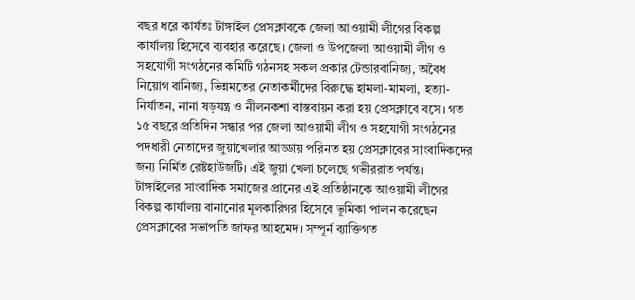বছর ধরে কার্যতঃ টাঙ্গাইল প্রেসক্লাবকে জেলা আওয়ামী লীগের বিকল্প কার্যালয় হিসেবে ব্যবহার করেছে। জেলা ও উপজেলা আওয়ামী লীগ ও সহযোগী সংগঠনের কমিটি গঠনসহ সকল প্রকার টেন্ডারবানিজ্য, অবৈধ নিয়োগ বানিজ্য, ভিন্নমতের নেতাকর্মীদের বিরুদ্ধে হামলা-মামলা, হত্যা-নির্যাতন, নানা ষড়যন্ত্র ও নীলনকশা বাস্তবায়ন করা হয় প্রেসক্লাবে বসে। গত ১৫ বছরে প্রতিদিন সন্ধার পর জেলা আওয়ামী লীগ ও সহযোগী সংগঠনের পদধারী নেতাদের জুয়াখেলার আড্ডায় পরিনত হয় প্রেসক্লাবের সাংবাদিকদের জন্য নির্মিত রেষ্টহাউজটি। এই জুয়া খেলা চলেছে গভীররাত পর্যন্ত।
টাঙ্গাইলের সাংবাদিক সমাজের প্রানের এই প্রতিষ্ঠানকে আওয়ামী লীগের বিকল্প কার্যালয় বানানোর মূলকারিগর হিসেবে ভূমিকা পালন করেছেন প্রেসক্লাবের সভাপতি জাফর আহমেদ। সম্পূর্ন ব্যাক্তিগত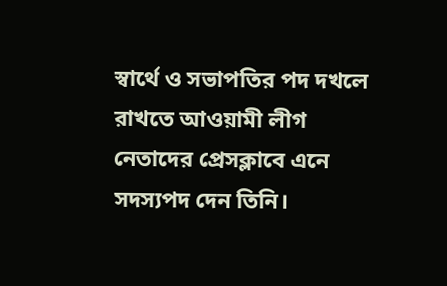স্বার্থে ও সভাপতির পদ দখলে রাখতে আওয়ামী লীগ নেতাদের প্রেসক্লাবে এনে সদস্যপদ দেন তিনি।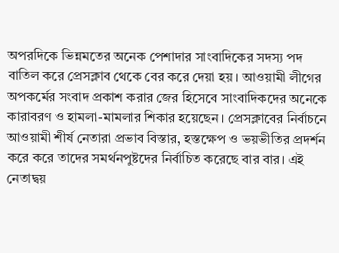অপরদিকে ভিন্নমতের অনেক পেশাদার সাংবাদিকের সদস্য পদ বাতিল করে প্রেসক্লাব থেকে বের করে দেয়া হয়। আওয়ামী লীগের অপকর্মের সংবাদ প্রকাশ করার জের হিসেবে সাংবাদিকদের অনেকে কারাবরণ ও হামলা-মামলার শিকার হয়েছেন। প্রেসক্লাবের নির্বাচনে আওয়ামী শীর্ষ নেতারা প্রভাব বিস্তার, হস্তক্ষেপ ও ভয়ভীতির প্রদর্শন করে করে তাদের সমর্থনপুষ্টদের নির্বাচিত করেছে বার বার। এই নেতাদ্বয়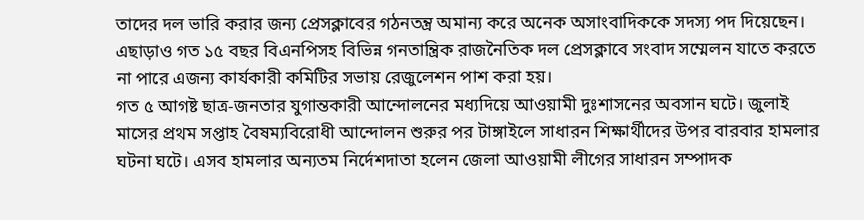তাদের দল ভারি করার জন্য প্রেসক্লাবের গঠনতন্ত্র অমান্য করে অনেক অসাংবাদিককে সদস্য পদ দিয়েছেন। এছাড়াও গত ১৫ বছর বিএনপিসহ বিভিন্ন গনতান্ত্রিক রাজনৈতিক দল প্রেসক্লাবে সংবাদ সম্মেলন যাতে করতে না পারে এজন্য কার্যকারী কমিটির সভায় রেজুলেশন পাশ করা হয়।
গত ৫ আগষ্ট ছাত্র-জনতার যুগান্তকারী আন্দোলনের মধ্যদিয়ে আওয়ামী দুঃশাসনের অবসান ঘটে। জুলাই মাসের প্রথম সপ্তাহ বৈষম্যবিরোধী আন্দোলন শুরুর পর টাঙ্গাইলে সাধারন শিক্ষার্থীদের উপর বারবার হামলার ঘটনা ঘটে। এসব হামলার অন্যতম নির্দেশদাতা হলেন জেলা আওয়ামী লীগের সাধারন সম্পাদক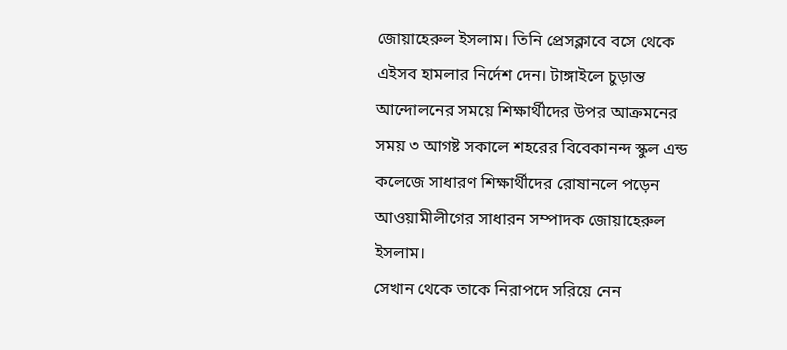জোয়াহেরুল ইসলাম। তিনি প্রেসক্লাবে বসে থেকে এইসব হামলার নির্দেশ দেন। টাঙ্গাইলে চুড়ান্ত আন্দোলনের সময়ে শিক্ষার্থীদের উপর আক্রমনের সময় ৩ আগষ্ট সকালে শহরের বিবেকানন্দ স্কুল এন্ড কলেজে সাধারণ শিক্ষার্থীদের রোষানলে পড়েন আওয়ামীলীগের সাধারন সম্পাদক জোয়াহেরুল ইসলাম।
সেখান থেকে তাকে নিরাপদে সরিয়ে নেন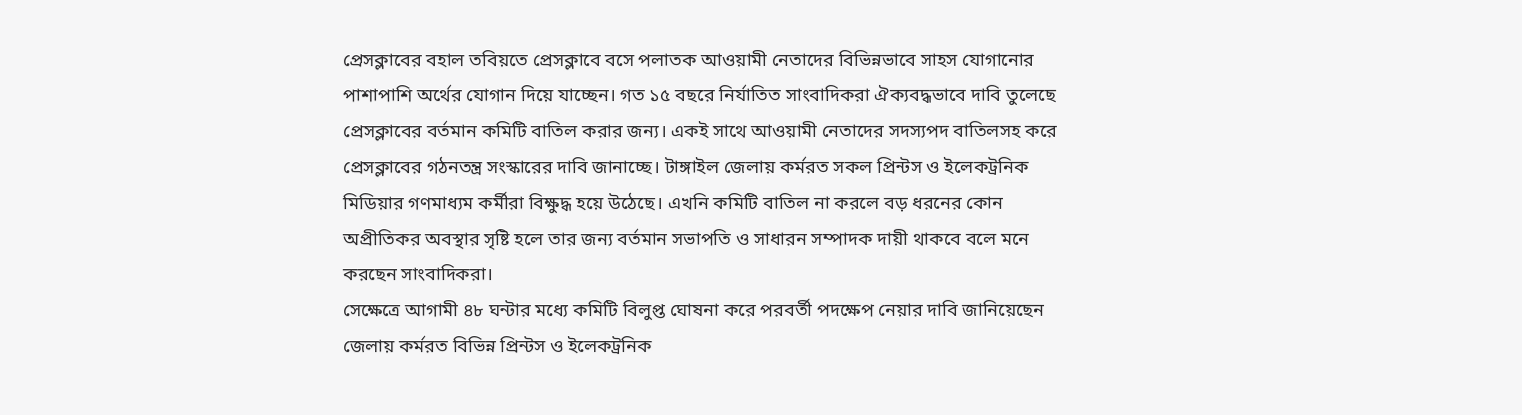প্রেসক্লাবের বহাল তবিয়তে প্রেসক্লাবে বসে পলাতক আওয়ামী নেতাদের বিভিন্নভাবে সাহস যোগানোর পাশাপাশি অর্থের যোগান দিয়ে যাচ্ছেন। গত ১৫ বছরে নির্যাতিত সাংবাদিকরা ঐক্যবদ্ধভাবে দাবি তুলেছে প্রেসক্লাবের বর্তমান কমিটি বাতিল করার জন্য। একই সাথে আওয়ামী নেতাদের সদস্যপদ বাতিলসহ করে প্রেসক্লাবের গঠনতন্ত্র সংস্কারের দাবি জানাচ্ছে। টাঙ্গাইল জেলায় কর্মরত সকল প্রিন্টস ও ইলেকট্রনিক মিডিয়ার গণমাধ্যম কর্মীরা বিক্ষুদ্ধ হয়ে উঠেছে। এখনি কমিটি বাতিল না করলে বড় ধরনের কোন অপ্রীতিকর অবস্থার সৃষ্টি হলে তার জন্য বর্তমান সভাপতি ও সাধারন সম্পাদক দায়ী থাকবে বলে মনে করছেন সাংবাদিকরা।
সেক্ষেত্রে আগামী ৪৮ ঘন্টার মধ্যে কমিটি বিলুপ্ত ঘোষনা করে পরবর্তী পদক্ষেপ নেয়ার দাবি জানিয়েছেন জেলায় কর্মরত বিভিন্ন প্রিন্টস ও ইলেকট্রনিক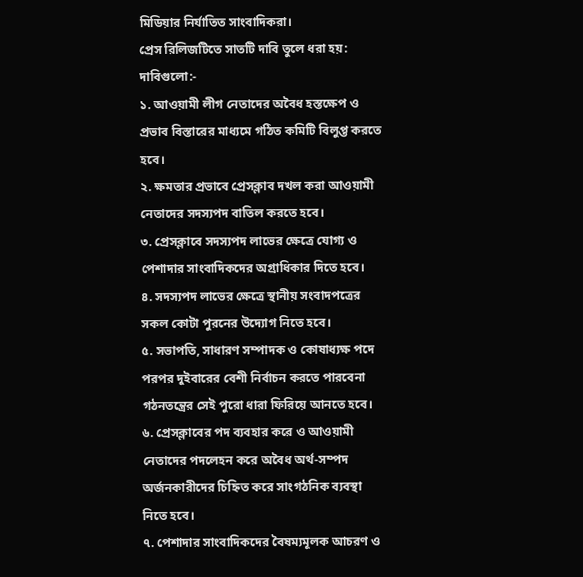মিডিয়ার নির্যাতিত সাংবাদিকরা।
প্রেস রিলিজটিতে সাতটি দাবি তুলে ধরা হয়:
দাবিগুলো:-
১. আওয়ামী লীগ নেতাদের অবৈধ হস্তক্ষেপ ও প্রভাব বিস্তারের মাধ্যমে গঠিত কমিটি বিলুপ্ত করতে হবে।
২. ক্ষমতার প্রভাবে প্রেসক্লাব দখল করা আওয়ামী নেতাদের সদস্যপদ বাতিল করতে হবে।
৩. প্রেসক্লাবে সদস্যপদ লাভের ক্ষেত্রে যোগ্য ও পেশাদার সাংবাদিকদের অগ্রাধিকার দিতে হবে।
৪. সদস্যপদ লাভের ক্ষেত্রে স্থানীয় সংবাদপত্রের সকল কোটা পুরনের উদ্যোগ নিতে হবে।
৫. সভাপতি, সাধারণ সম্পাদক ও কোষাধ্যক্ষ পদে পরপর দুইবারের বেশী নির্বাচন করতে পারবেনা গঠনতন্ত্রের সেই পুরো ধারা ফিরিয়ে আনতে হবে।
৬. প্রেসক্লাবের পদ ব্যবহার করে ও আওয়ামী নেতাদের পদলেহন করে অবৈধ অর্থ-সম্পদ অর্জনকারীদের চিহ্নিত করে সাংগঠনিক ব্যবস্থা নিতে হবে।
৭. পেশাদার সাংবাদিকদের বৈষম্যমূলক আচরণ ও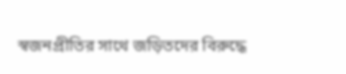স্বজনপ্রীতির সাথে জড়িতদের বিরুদ্ধে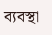ব্যবস্থা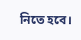নিতে হবে।